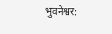भुवनेश्वर: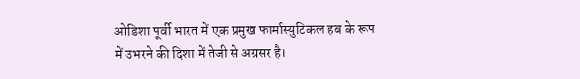ओडिशा पूर्वी भारत में एक प्रमुख फार्मास्युटिकल हब के रूप में उभरने की दिशा में तेजी से अग्रसर है।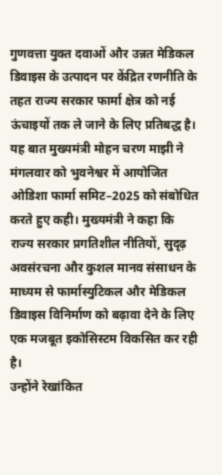गुणवत्ता युक्त दवाओं और उन्नत मेडिकल डिवाइस के उत्पादन पर केंद्रित रणनीति के तहत राज्य सरकार फार्मा क्षेत्र को नई ऊंचाइयों तक ले जाने के लिए प्रतिबद्ध है। यह बात मुख्यमंत्री मोहन चरण माझी ने मंगलवार को भुवनेश्वर में आयोजित ओडिशा फार्मा समिट–2025 को संबोधित करते हुए कही। मुख्यमंत्री ने कहा कि राज्य सरकार प्रगतिशील नीतियों, सुदृढ़ अवसंरचना और कुशल मानव संसाधन के माध्यम से फार्मास्युटिकल और मेडिकल डिवाइस विनिर्माण को बढ़ावा देने के लिए एक मजबूत इकोसिस्टम विकसित कर रही है।
उन्होंने रेखांकित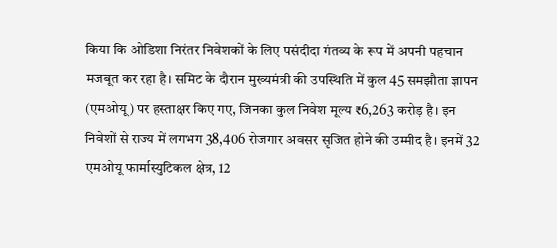किया कि ओडिशा निरंतर निवेशकों के लिए पसंदीदा गंतव्य के रूप में अपनी पहचान मजबूत कर रहा है। समिट के दौरान मुख्यमंत्री की उपस्थिति में कुल 45 समझौता ज्ञापन (एमओयू) पर हस्ताक्षर किए गए, जिनका कुल निवेश मूल्य ₹6,263 करोड़ है। इन निवेशों से राज्य में लगभग 38,406 रोजगार अवसर सृजित होने की उम्मीद है। इनमें 32 एमओयू फार्मास्युटिकल क्षेत्र, 12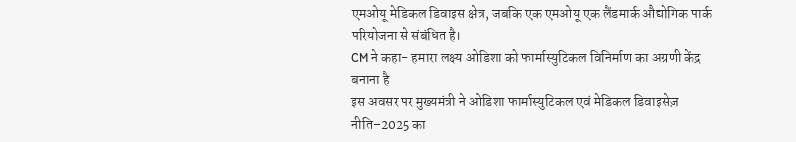एमओयू मेडिकल डिवाइस क्षेत्र, जबकि एक एमओयू एक लैंडमार्क औद्योगिक पार्क परियोजना से संबंधित है।
CM ने कहा- हमारा लक्ष्य ओडिशा को फार्मास्युटिकल विनिर्माण का अग्रणी केंद्र बनाना है
इस अवसर पर मुख्यमंत्री ने ओडिशा फार्मास्युटिकल एवं मेडिकल डिवाइसेज़ नीति–2025 का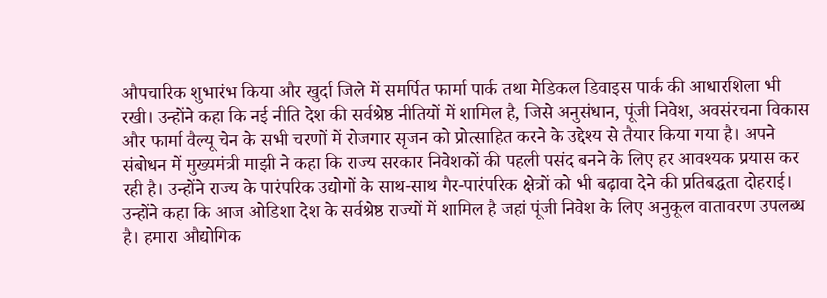औपचारिक शुभारंभ किया और खुर्दा जिले में समर्पित फार्मा पार्क तथा मेडिकल डिवाइस पार्क की आधारशिला भी रखी। उन्होंने कहा कि नई नीति देश की सर्वश्रेष्ठ नीतियों में शामिल है, जिसे अनुसंधान, पूंजी निवेश, अवसंरचना विकास और फार्मा वैल्यू चेन के सभी चरणों में रोजगार सृजन को प्रोत्साहित करने के उद्देश्य से तैयार किया गया है। अपने संबोधन में मुख्यमंत्री माझी ने कहा कि राज्य सरकार निवेशकों की पहली पसंद बनने के लिए हर आवश्यक प्रयास कर रही है। उन्होंने राज्य के पारंपरिक उद्योगों के साथ-साथ गैर-पारंपरिक क्षेत्रों को भी बढ़ावा देने की प्रतिबद्धता दोहराई।
उन्होंने कहा कि आज ओडिशा देश के सर्वश्रेष्ठ राज्यों में शामिल है जहां पूंजी निवेश के लिए अनुकूल वातावरण उपलब्ध है। हमारा औद्योगिक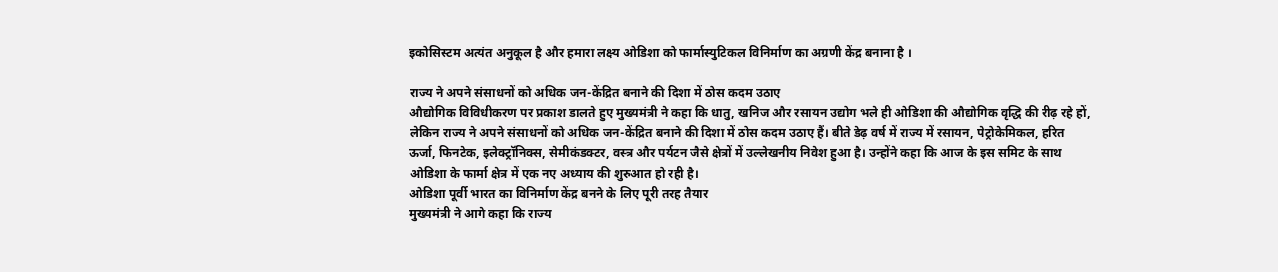इकोसिस्टम अत्यंत अनुकूल है और हमारा लक्ष्य ओडिशा को फार्मास्युटिकल विनिर्माण का अग्रणी केंद्र बनाना है ।

राज्य ने अपने संसाधनों को अधिक जन-केंद्रित बनाने की दिशा में ठोस कदम उठाए
औद्योगिक विविधीकरण पर प्रकाश डालते हुए मुख्यमंत्री ने कहा कि धातु, खनिज और रसायन उद्योग भले ही ओडिशा की औद्योगिक वृद्धि की रीढ़ रहे हों, लेकिन राज्य ने अपने संसाधनों को अधिक जन-केंद्रित बनाने की दिशा में ठोस कदम उठाए हैं। बीते डेढ़ वर्ष में राज्य में रसायन, पेट्रोकेमिकल, हरित ऊर्जा, फिनटेक, इलेक्ट्रॉनिक्स, सेमीकंडक्टर, वस्त्र और पर्यटन जैसे क्षेत्रों में उल्लेखनीय निवेश हुआ है। उन्होंने कहा कि आज के इस समिट के साथ ओडिशा के फार्मा क्षेत्र में एक नए अध्याय की शुरुआत हो रही है।
ओडिशा पूर्वी भारत का विनिर्माण केंद्र बनने के लिए पूरी तरह तैयार
मुख्यमंत्री ने आगे कहा कि राज्य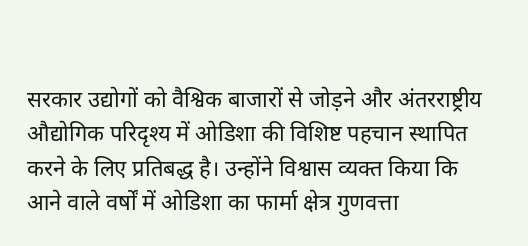सरकार उद्योगों को वैश्विक बाजारों से जोड़ने और अंतरराष्ट्रीय औद्योगिक परिदृश्य में ओडिशा की विशिष्ट पहचान स्थापित करने के लिए प्रतिबद्ध है। उन्होंने विश्वास व्यक्त किया कि आने वाले वर्षों में ओडिशा का फार्मा क्षेत्र गुणवत्ता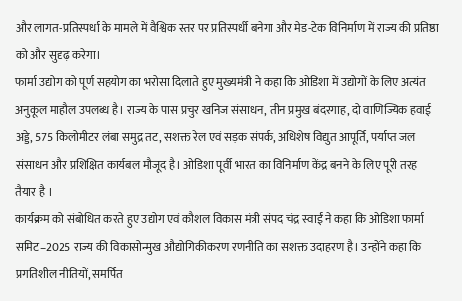और लागत-प्रतिस्पर्धा के मामले में वैश्विक स्तर पर प्रतिस्पर्धी बनेगा और मेड-टेक विनिर्माण में राज्य की प्रतिष्ठा को और सुदृढ़ करेगा।
फार्मा उद्योग को पूर्ण सहयोग का भरोसा दिलाते हुए मुख्यमंत्री ने कहा कि ओडिशा में उद्योगों के लिए अत्यंत अनुकूल माहौल उपलब्ध है। राज्य के पास प्रचुर खनिज संसाधन, तीन प्रमुख बंदरगाह, दो वाणिज्यिक हवाई अड्डे, 575 किलोमीटर लंबा समुद्र तट, सशक्त रेल एवं सड़क संपर्क, अधिशेष विद्युत आपूर्ति, पर्याप्त जल संसाधन और प्रशिक्षित कार्यबल मौजूद है। ओडिशा पूर्वी भारत का विनिर्माण केंद्र बनने के लिए पूरी तरह तैयार है ।
कार्यक्रम को संबोधित करते हुए उद्योग एवं कौशल विकास मंत्री संपद चंद्र स्वाईं ने कहा कि ओडिशा फार्मा समिट–2025 राज्य की विकासोन्मुख औद्योगिकीकरण रणनीति का सशक्त उदाहरण है। उन्होंने कहा कि प्रगतिशील नीतियों, समर्पित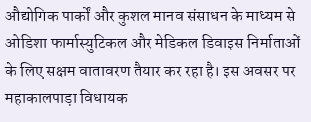औद्योगिक पार्कों और कुशल मानव संसाधन के माध्यम से ओडिशा फार्मास्युटिकल और मेडिकल डिवाइस निर्माताओं के लिए सक्षम वातावरण तैयार कर रहा है। इस अवसर पर महाकालपाड़ा विधायक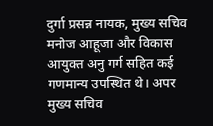दुर्गा प्रसन्न नायक, मुख्य सचिव मनोज आहूजा और विकास आयुक्त अनु गर्ग सहित कई गणमान्य उपस्थित थे। अपर मुख्य सचिव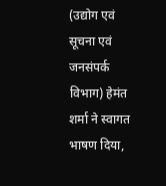(उद्योग एवं सूचना एवं जनसंपर्क विभाग) हेमंत शर्मा ने स्वागत भाषण दिया,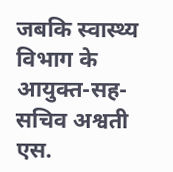जबकि स्वास्थ्य विभाग के आयुक्त-सह-सचिव अश्वती एस.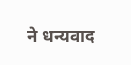ने धन्यवाद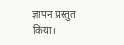ज्ञापन प्रस्तुत किया।